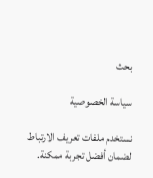بحث

سياسة الخصوصية

نستخدم ملفات تعريف الارتباط لضمان أفضل تجربة ممكنة.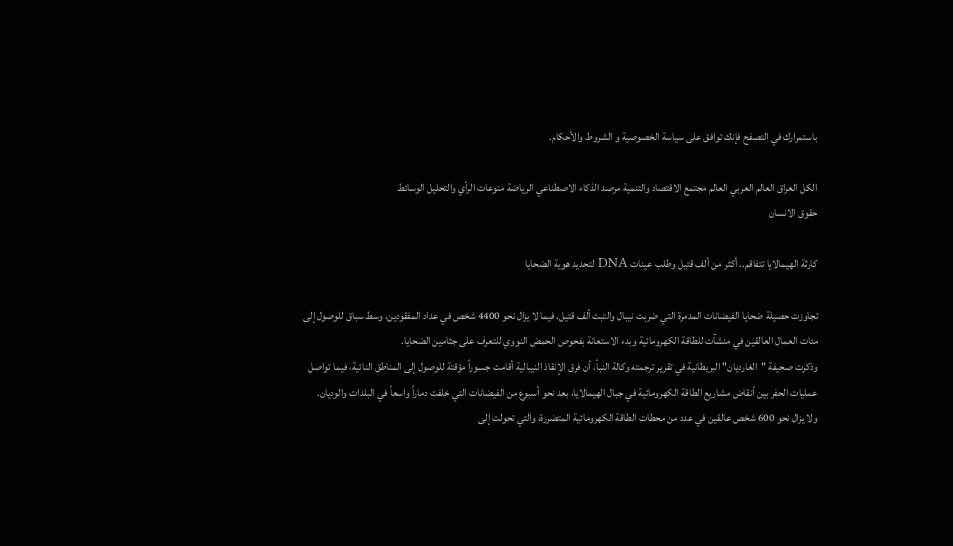باستمرارك في التصفح فإنك توافق على سياسة الخصوصية و الشروط والأحكام.

الكل العراق العالم العربي العالم مجتمع الاقتصاد والتنمية مرصد الذكاء الاصطناعي الرياضة منوعات الرأي والتحليل الوسائط
حقوق الانسان

كارثة الهيمالايا تتفاقم.. أكثر من ألف قتيل وطلب عينات DNA لتحديد هوية الضحايا

تجاوزت حصيلة ضحايا الفيضانات المدمرة التي ضربت نيبال والتبت ألف قتيل، فيما لا يزال نحو 4400 شخص في عداد المفقودين، وسط سباق للوصول إلى مئات العمال العالقين في منشآت للطاقة الكهرومائية وبدء الاستعانة بفحوص الحمض النووي للتعرف على جثامين الضحايا.
وذكرت صحيفة "الغارديان" البريطانية في تقرير ترجمته وكالة النبأ، أن فرق الإنقاذ النيبالية أقامت جسوراً مؤقتة للوصول إلى المناطق النائية، فيما تواصل عمليات الحفر بين أنقاض مشاريع الطاقة الكهرومائية في جبال الهيمالايا، بعد نحو أسبوع من الفيضانات التي خلفت دماراً واسعاً في البلدات والوديان.
ولا يزال نحو 600 شخص عالقين في عدد من محطات الطاقة الكهرومائية المتضررة، والتي تحولت إلى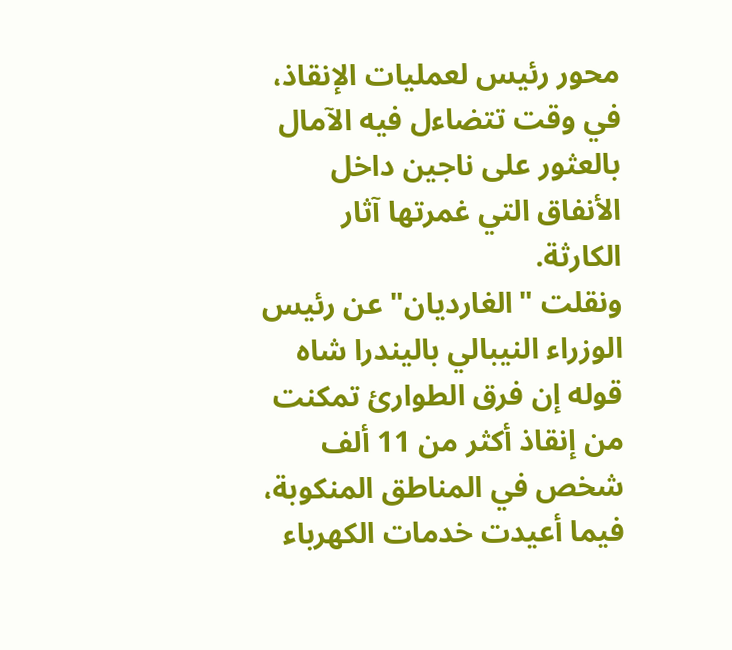محور رئيس لعمليات الإنقاذ، في وقت تتضاءل فيه الآمال بالعثور على ناجين داخل الأنفاق التي غمرتها آثار الكارثة.
ونقلت "الغارديان" عن رئيس الوزراء النيبالي باليندرا شاه قوله إن فرق الطوارئ تمكنت من إنقاذ أكثر من 11 ألف شخص في المناطق المنكوبة، فيما أعيدت خدمات الكهرباء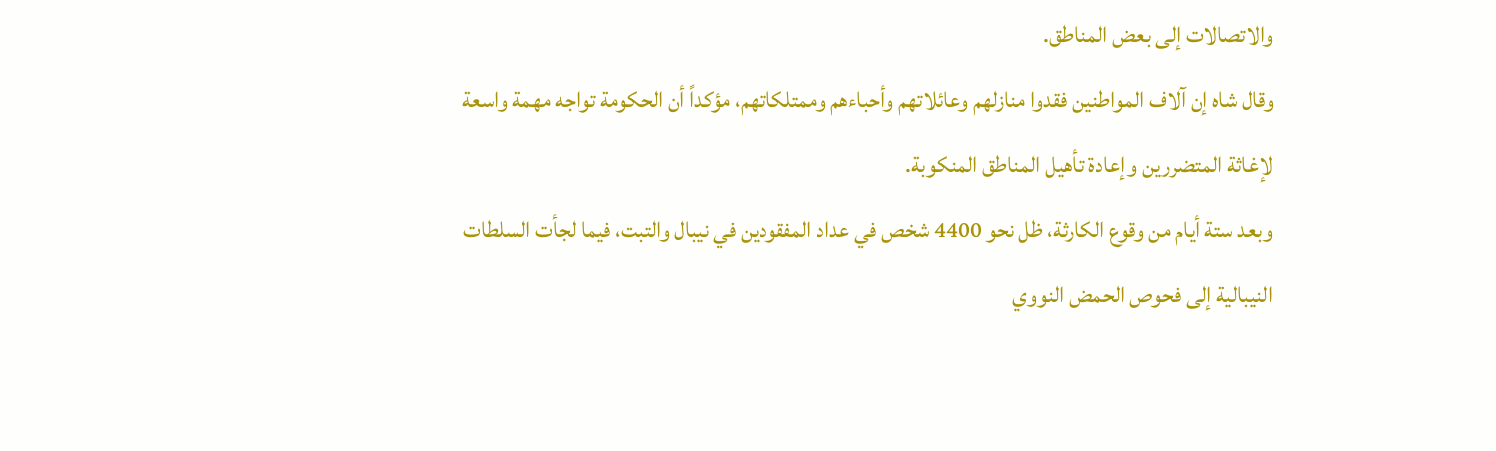والاتصالات إلى بعض المناطق.
وقال شاه إن آلاف المواطنين فقدوا منازلهم وعائلاتهم وأحباءهم وممتلكاتهم، مؤكداً أن الحكومة تواجه مهمة واسعة لإغاثة المتضررين وإعادة تأهيل المناطق المنكوبة.
وبعد ستة أيام من وقوع الكارثة، ظل نحو 4400 شخص في عداد المفقودين في نيبال والتبت، فيما لجأت السلطات النيبالية إلى فحوص الحمض النووي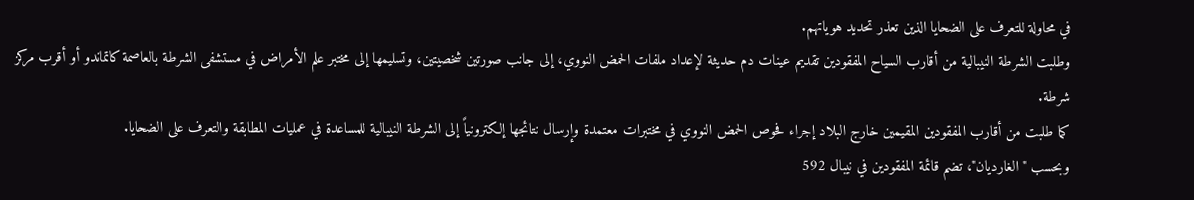في محاولة للتعرف على الضحايا الذين تعذر تحديد هوياتهم.
وطلبت الشرطة النيبالية من أقارب السياح المفقودين تقديم عينات دم حديثة لإعداد ملفات الحمض النووي، إلى جانب صورتين شخصيتين، وتسليمها إلى مختبر علم الأمراض في مستشفى الشرطة بالعاصمة كاتماندو أو أقرب مركز شرطة.
كما طلبت من أقارب المفقودين المقيمين خارج البلاد إجراء فحوص الحمض النووي في مختبرات معتمدة وإرسال نتائجها إلكترونياً إلى الشرطة النيبالية للمساعدة في عمليات المطابقة والتعرف على الضحايا.
وبحسب "الغارديان"، تضم قائمة المفقودين في نيبال 592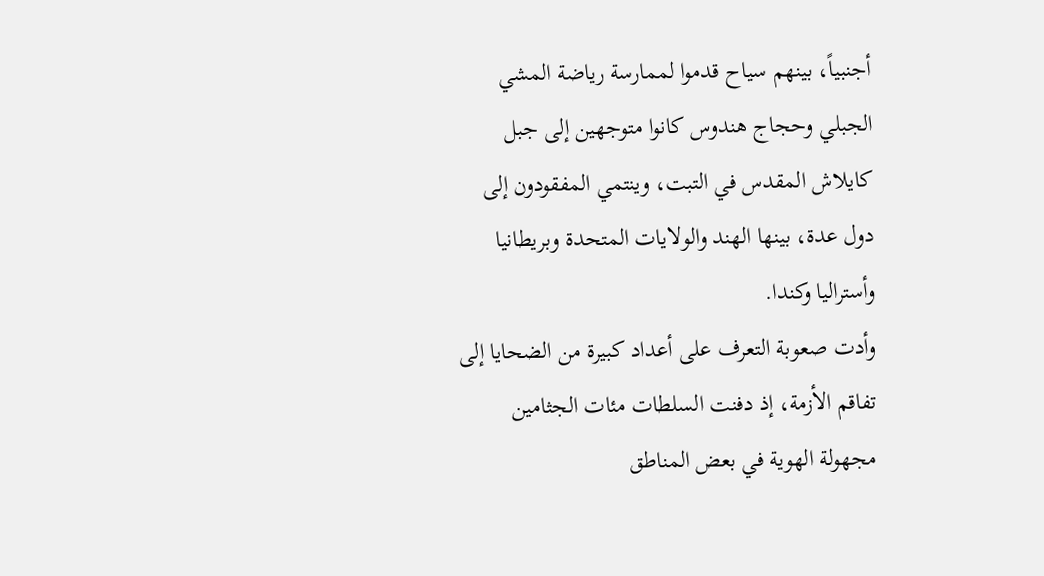أجنبياً، بينهم سياح قدموا لممارسة رياضة المشي الجبلي وحجاج هندوس كانوا متوجهين إلى جبل كايلاش المقدس في التبت، وينتمي المفقودون إلى دول عدة، بينها الهند والولايات المتحدة وبريطانيا وأستراليا وكندا.
وأدت صعوبة التعرف على أعداد كبيرة من الضحايا إلى تفاقم الأزمة، إذ دفنت السلطات مئات الجثامين مجهولة الهوية في بعض المناطق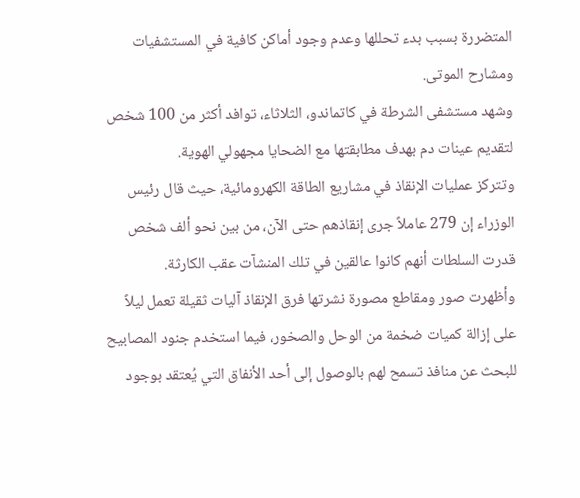المتضررة بسبب بدء تحللها وعدم وجود أماكن كافية في المستشفيات ومشارح الموتى.
وشهد مستشفى الشرطة في كاتماندو، الثلاثاء، توافد أكثر من 100 شخص لتقديم عينات دم بهدف مطابقتها مع الضحايا مجهولي الهوية.
وتتركز عمليات الإنقاذ في مشاريع الطاقة الكهرومائية، حيث قال رئيس الوزراء إن 279 عاملاً جرى إنقاذهم حتى الآن، من بين نحو ألف شخص قدرت السلطات أنهم كانوا عالقين في تلك المنشآت عقب الكارثة.
وأظهرت صور ومقاطع مصورة نشرتها فرق الإنقاذ آليات ثقيلة تعمل ليلاً على إزالة كميات ضخمة من الوحل والصخور، فيما استخدم جنود المصابيح للبحث عن منافذ تسمح لهم بالوصول إلى أحد الأنفاق التي يُعتقد بوجود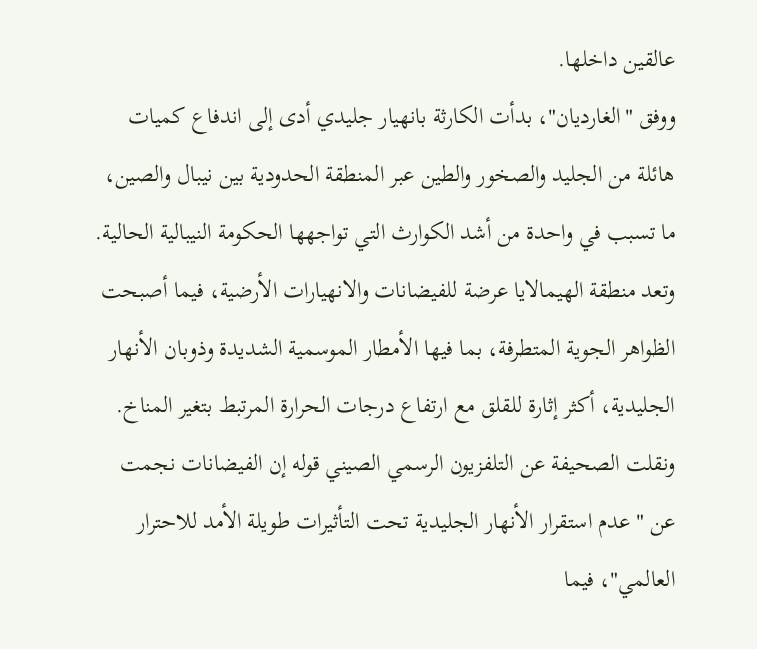عالقين داخلها.
ووفق "الغارديان"، بدأت الكارثة بانهيار جليدي أدى إلى اندفاع كميات هائلة من الجليد والصخور والطين عبر المنطقة الحدودية بين نيبال والصين، ما تسبب في واحدة من أشد الكوارث التي تواجهها الحكومة النيبالية الحالية.
وتعد منطقة الهيمالايا عرضة للفيضانات والانهيارات الأرضية، فيما أصبحت الظواهر الجوية المتطرفة، بما فيها الأمطار الموسمية الشديدة وذوبان الأنهار الجليدية، أكثر إثارة للقلق مع ارتفاع درجات الحرارة المرتبط بتغير المناخ.
ونقلت الصحيفة عن التلفزيون الرسمي الصيني قوله إن الفيضانات نجمت عن "عدم استقرار الأنهار الجليدية تحت التأثيرات طويلة الأمد للاحترار العالمي"، فيما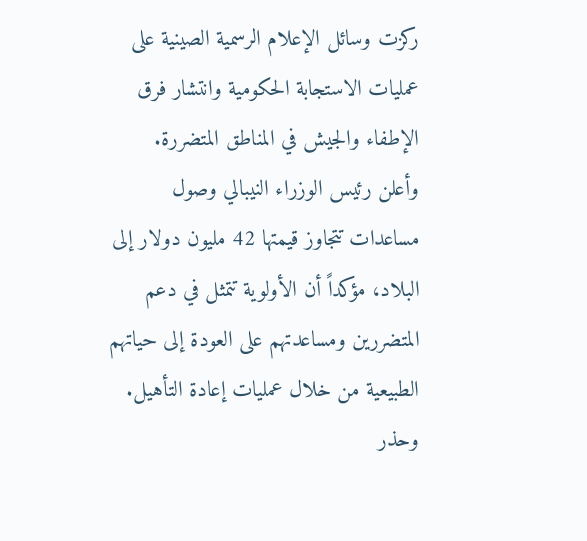ركزت وسائل الإعلام الرسمية الصينية على عمليات الاستجابة الحكومية وانتشار فرق الإطفاء والجيش في المناطق المتضررة.
وأعلن رئيس الوزراء النيبالي وصول مساعدات تتجاوز قيمتها 42 مليون دولار إلى البلاد، مؤكداً أن الأولوية تتمثل في دعم المتضررين ومساعدتهم على العودة إلى حياتهم الطبيعية من خلال عمليات إعادة التأهيل.
وحذر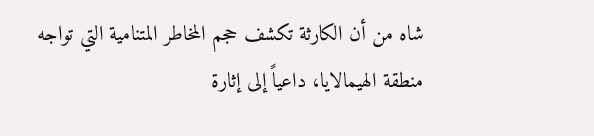شاه من أن الكارثة تكشف حجم المخاطر المتنامية التي تواجه منطقة الهيمالايا، داعياً إلى إثارة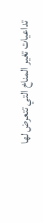تداعيات تغير المناخ التي تتعرض لها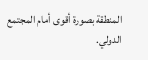المنطقة بصورة أقوى أمام المجتمع الدولي.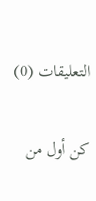التعليقات (0)

كن أول من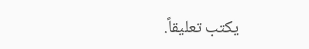يكتب تعليقاً.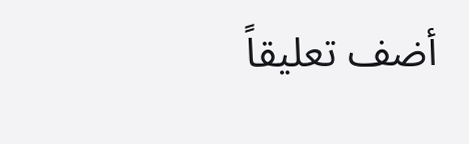أضف تعليقاً